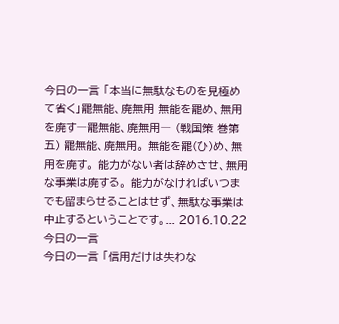今日の一言 「本当に無駄なものを見極めて省く」罷無能、廃無用 無能を罷め、無用を廃す―罷無能、廃無用― (戦国策 巻第五) 罷無能、廃無用。 無能を罷(ひ)め、無用を廃す。 能力がない者は辞めさせ、無用な事業は廃する。 能力がなければいつまでも留まらせることはせず、無駄な事業は中止するということです。... 2016.10.22 今日の一言
今日の一言 「信用だけは失わな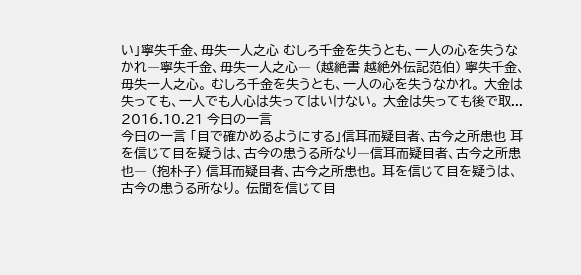い」寧失千金、毋失一人之心 むしろ千金を失うとも、一人の心を失うなかれ―寧失千金、毋失一人之心― (越絶書 越絶外伝記范伯) 寧失千金、毋失一人之心。 むしろ千金を失うとも、一人の心を失うなかれ。 大金は失っても、一人でも人心は失ってはいけない。 大金は失っても後で取... 2016.10.21 今日の一言
今日の一言 「目で確かめるようにする」信耳而疑目者、古今之所患也 耳を信じて目を疑うは、古今の患うる所なり―信耳而疑目者、古今之所患也― (抱朴子) 信耳而疑目者、古今之所患也。 耳を信じて目を疑うは、古今の患うる所なり。 伝聞を信じて目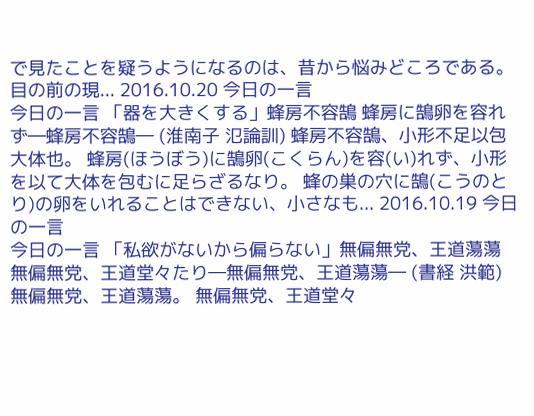で見たことを疑うようになるのは、昔から悩みどころである。 目の前の現... 2016.10.20 今日の一言
今日の一言 「器を大きくする」蜂房不容鵠 蜂房に鵠卵を容れず―蜂房不容鵠― (淮南子 氾論訓) 蜂房不容鵠、小形不足以包大体也。 蜂房(ほうぼう)に鵠卵(こくらん)を容(い)れず、小形を以て大体を包むに足らざるなり。 蜂の巣の穴に鵠(こうのとり)の卵をいれることはできない、小さなも... 2016.10.19 今日の一言
今日の一言 「私欲がないから偏らない」無偏無党、王道蕩蕩 無偏無党、王道堂々たり―無偏無党、王道蕩蕩― (書経 洪範) 無偏無党、王道蕩蕩。 無偏無党、王道堂々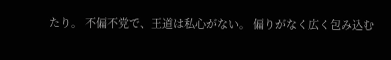たり。 不偏不党で、王道は私心がない。 偏りがなく広く包み込む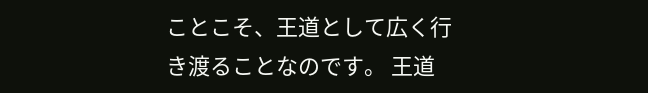ことこそ、王道として広く行き渡ることなのです。 王道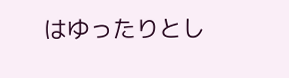はゆったりとし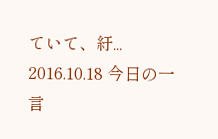ていて、紆... 2016.10.18 今日の一言